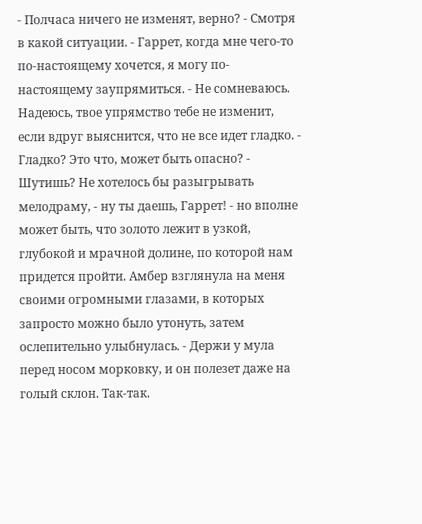- Полчаса ничего не изменят, верно? - Смотря в какой ситуации. - Гаррет, когда мне чего-то по-настоящему хочется, я могу по-настоящему заупрямиться. - Не сомневаюсь. Надеюсь, твое упрямство тебе не изменит, если вдруг выяснится, что не все идет гладко. - Гладко? Это что, может быть опасно? - Шутишь? Не хотелось бы разыгрывать мелодраму, - ну ты даешь, Гаррет! - но вполне может быть, что золото лежит в узкой, глубокой и мрачной долине, по которой нам придется пройти. Амбер взглянула на меня своими огромными глазами, в которых запросто можно было утонуть, затем ослепительно улыбнулась. - Держи у мула перед носом морковку, и он полезет даже на голый склон. Так-так.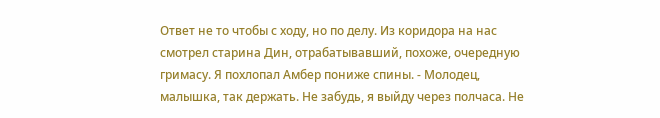Ответ не то чтобы с ходу, но по делу. Из коридора на нас смотрел старина Дин, отрабатывавший, похоже, очередную гримасу. Я похлопал Амбер пониже спины. - Молодец, малышка, так держать. Не забудь, я выйду через полчаса. Не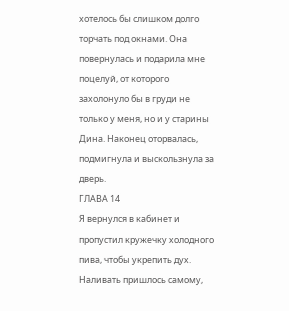хотелось бы слишком долго торчать под окнами. Она повернулась и подарила мне поцелуй, от которого захолонуло бы в груди не только у меня, но и у старины Дина. Наконец оторвалась, подмигнула и выскользнула за дверь.
ГЛАВА 14
Я вернулся в кабинет и пропустил кружечку холодного пива, чтобы укрепить дух. Наливать пришлось самому,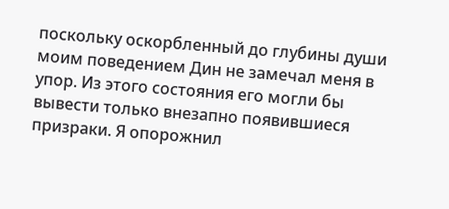поскольку оскорбленный до глубины души моим поведением Дин не замечал меня в упор. Из этого состояния его могли бы вывести только внезапно появившиеся призраки. Я опорожнил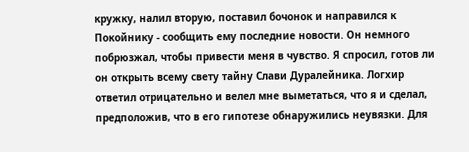кружку, налил вторую, поставил бочонок и направился к Покойнику - сообщить ему последние новости. Он немного побрюзжал, чтобы привести меня в чувство. Я спросил, готов ли он открыть всему свету тайну Слави Дуралейника. Логхир ответил отрицательно и велел мне выметаться, что я и сделал, предположив, что в его гипотезе обнаружились неувязки. Для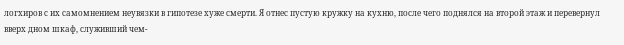логхиров с их самомнением неувязки в гипотезе хуже смерти. Я отнес пустую кружку на кухню, после чего поднялся на второй этаж и перевернул вверх дном шкаф, служивший чем-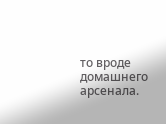то вроде домашнего арсенала.